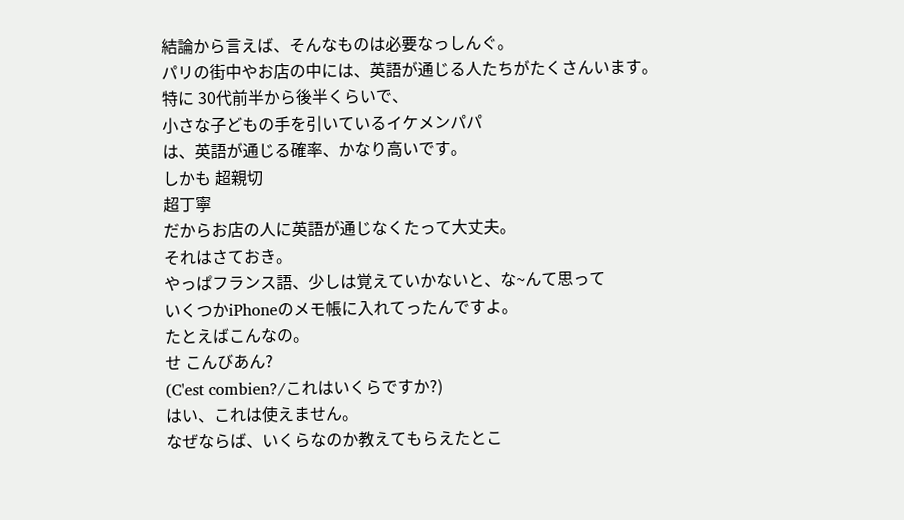結論から言えば、そんなものは必要なっしんぐ。
パリの街中やお店の中には、英語が通じる人たちがたくさんいます。
特に 30代前半から後半くらいで、
小さな子どもの手を引いているイケメンパパ
は、英語が通じる確率、かなり高いです。
しかも 超親切
超丁寧
だからお店の人に英語が通じなくたって大丈夫。
それはさておき。
やっぱフランス語、少しは覚えていかないと、な~んて思って
いくつかiPhoneのメモ帳に入れてったんですよ。
たとえばこんなの。
せ こんびあん?
(C'est combien?/これはいくらですか?)
はい、これは使えません。
なぜならば、いくらなのか教えてもらえたとこ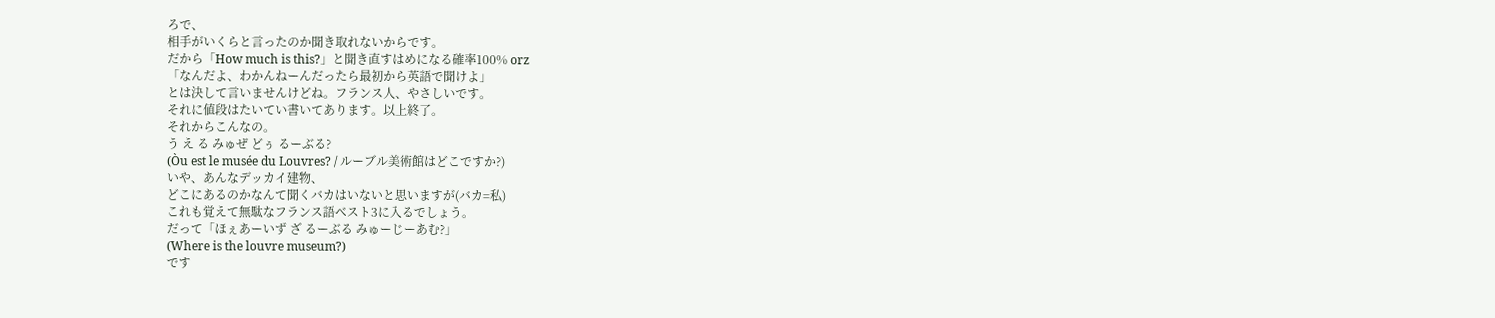ろで、
相手がいくらと言ったのか聞き取れないからです。
だから「How much is this?」と聞き直すはめになる確率100% orz
「なんだよ、わかんねーんだったら最初から英語で聞けよ」
とは決して言いませんけどね。フランス人、やさしいです。
それに値段はたいてい書いてあります。以上終了。
それからこんなの。
う え る みゅぜ どぅ るーぶる?
(Òu est le musée du Louvres? / ルーブル美術館はどこですか?)
いや、あんなデッカイ建物、
どこにあるのかなんて聞くバカはいないと思いますが(バカ=私)
これも覚えて無駄なフランス語ベスト3に入るでしょう。
だって「ほぇあーいず ざ るーぶる みゅーじーあむ?」
(Where is the louvre museum?)
です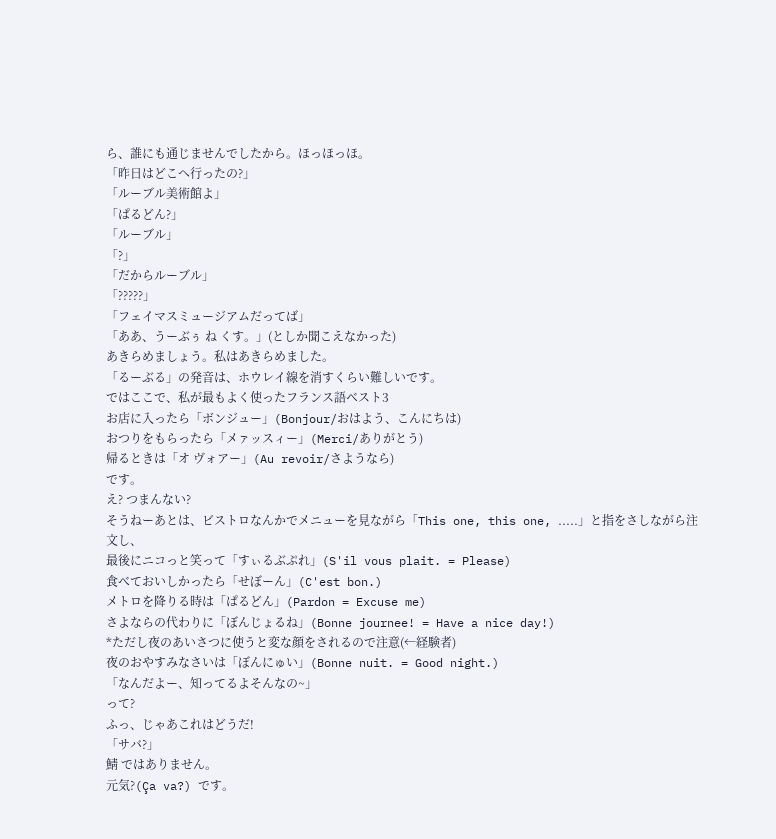ら、誰にも通じませんでしたから。ほっほっほ。
「昨日はどこへ行ったの?」
「ルーブル美術館よ」
「ぱるどん?」
「ルーブル」
「?」
「だからルーブル」
「?????」
「フェイマスミュージアムだってば」
「ああ、うーぶぅ ね くす。」(としか聞こえなかった)
あきらめましょう。私はあきらめました。
「るーぶる」の発音は、ホウレイ線を消すくらい難しいです。
ではここで、私が最もよく使ったフランス語ベスト3
お店に入ったら「ボンジュー」(Bonjour/おはよう、こんにちは)
おつりをもらったら「メァッスィー」(Merci/ありがとう)
帰るときは「オ ヴォアー」(Au revoir/さようなら)
です。
え? つまんない?
そうねーあとは、ビストロなんかでメニューを見ながら「This one, this one, .....」と指をさしながら注文し、
最後にニコっと笑って「すぃるぶぷれ」(S'il vous plait. = Please)
食べておいしかったら「せぼーん」(C'est bon.)
メトロを降りる時は「ぱるどん」(Pardon = Excuse me)
さよならの代わりに「ぼんじょるね」(Bonne journee! = Have a nice day!)
*ただし夜のあいさつに使うと変な顔をされるので注意(←経験者)
夜のおやすみなさいは「ぼんにゅい」(Bonne nuit. = Good night.)
「なんだよー、知ってるよそんなの~」
って?
ふっ、じゃあこれはどうだ!
「サバ?」
鯖 ではありません。
元気?(Ça va?) です。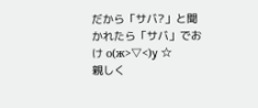だから「サバ?」と聞かれたら「サバ」でおけ о(ж>▽<)y ☆
親しく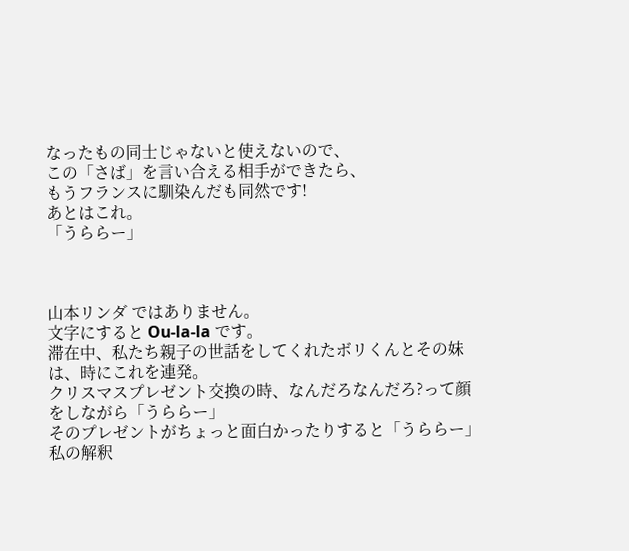なったもの同士じゃないと使えないので、
この「さば」を言い合える相手ができたら、
もうフランスに馴染んだも同然です!
あとはこれ。
「うららー」



山本リンダ ではありません。
文字にすると Ou-la-la です。
滞在中、私たち親子の世話をしてくれたボリくんとその妹は、時にこれを連発。
クリスマスプレゼント交換の時、なんだろなんだろ?って顔をしながら「うららー」
そのプレゼントがちょっと面白かったりすると「うららー」
私の解釈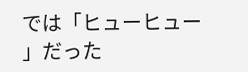では「ヒューヒュー
」だった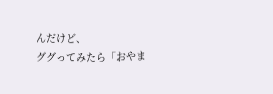んだけど、
ググってみたら「おやま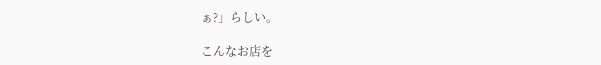ぁ?」らしい。

こんなお店を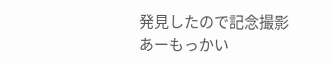発見したので記念撮影
あーもっかい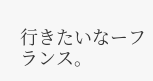行きたいなーフランス。